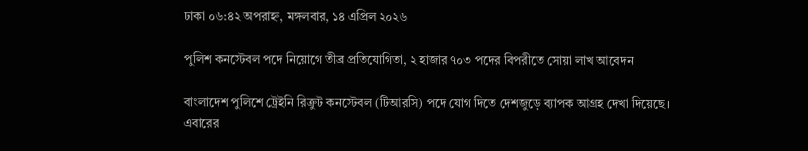ঢাকা ০৬:৪২ অপরাহ্ন, মঙ্গলবার, ১৪ এপ্রিল ২০২৬

পুলিশ কনস্টেবল পদে নিয়োগে তীব্র প্রতিযোগিতা, ২ হাজার ৭০৩ পদের বিপরীতে সোয়া লাখ আবেদন

বাংলাদেশ পুলিশে ট্রেইনি রিক্রুট কনস্টেবল (টিআরসি) পদে যোগ দিতে দেশজুড়ে ব্যাপক আগ্রহ দেখা দিয়েছে। এবারের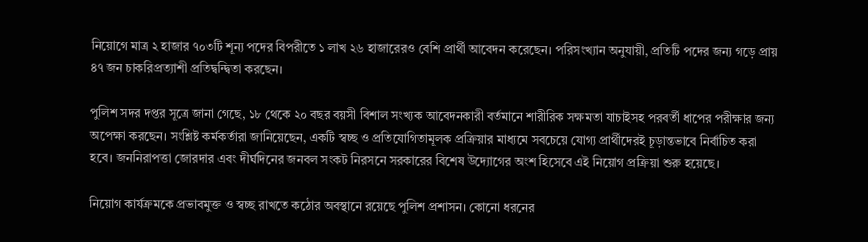নিয়োগে মাত্র ২ হাজার ৭০৩টি শূন্য পদের বিপরীতে ১ লাখ ২৬ হাজারেরও বেশি প্রার্থী আবেদন করেছেন। পরিসংখ্যান অনুযায়ী, প্রতিটি পদের জন্য গড়ে প্রায় ৪৭ জন চাকরিপ্রত্যাশী প্রতিদ্বন্দ্বিতা করছেন।

পুলিশ সদর দপ্তর সূত্রে জানা গেছে, ১৮ থেকে ২০ বছর বয়সী বিশাল সংখ্যক আবেদনকারী বর্তমানে শারীরিক সক্ষমতা যাচাইসহ পরবর্তী ধাপের পরীক্ষার জন্য অপেক্ষা করছেন। সংশ্লিষ্ট কর্মকর্তারা জানিয়েছেন, একটি স্বচ্ছ ও প্রতিযোগিতামূলক প্রক্রিয়ার মাধ্যমে সবচেয়ে যোগ্য প্রার্থীদেরই চূড়ান্তভাবে নির্বাচিত করা হবে। জননিরাপত্তা জোরদার এবং দীর্ঘদিনের জনবল সংকট নিরসনে সরকারের বিশেষ উদ্যোগের অংশ হিসেবে এই নিয়োগ প্রক্রিয়া শুরু হয়েছে।

নিয়োগ কার্যক্রমকে প্রভাবমুক্ত ও স্বচ্ছ রাখতে কঠোর অবস্থানে রয়েছে পুলিশ প্রশাসন। কোনো ধরনের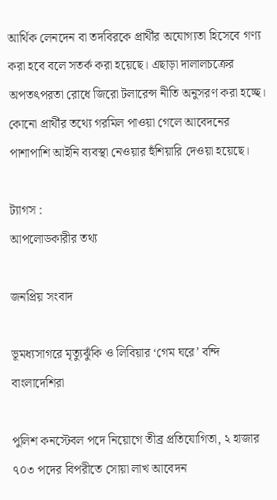আর্থিক লেনদেন বা তদবিরকে প্রার্থীর অযোগ্যতা হিসেবে গণ্য করা হবে বলে সতর্ক করা হয়েছে। এছাড়া দালালচক্রের অপতৎপরতা রোধে জিরো টলারেন্স নীতি অনুসরণ করা হচ্ছে। কোনো প্রার্থীর তথ্যে গরমিল পাওয়া গেলে আবেদনের পাশাপাশি আইনি ব্যবস্থা নেওয়ার হুঁশিয়ারি দেওয়া হয়েছে।

ট্যাগস :
আপলোডকারীর তথ্য

জনপ্রিয় সংবাদ

ভূমধ্যসাগরে মৃত্যুঝুঁকি ও লিবিয়ার ‘গেম ঘরে’ বন্দি বাংলাদেশিরা

পুলিশ কনস্টেবল পদে নিয়োগে তীব্র প্রতিযোগিতা, ২ হাজার ৭০৩ পদের বিপরীতে সোয়া লাখ আবেদন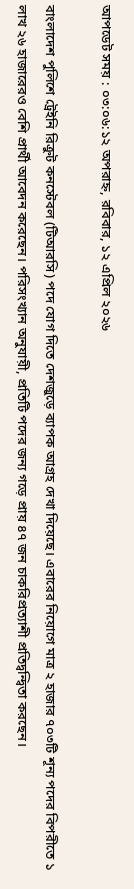আপডেট সময় : ০৩:০৬:১২ অপরাহ্ন, রবিবার, ১২ এপ্রিল ২০২৬

বাংলাদেশ পুলিশে ট্রেইনি রিক্রুট কনস্টেবল (টিআরসি) পদে যোগ দিতে দেশজুড়ে ব্যাপক আগ্রহ দেখা দিয়েছে। এবারের নিয়োগে মাত্র ২ হাজার ৭০৩টি শূন্য পদের বিপরীতে ১ লাখ ২৬ হাজারেরও বেশি প্রার্থী আবেদন করেছেন। পরিসংখ্যান অনুযায়ী, প্রতিটি পদের জন্য গড়ে প্রায় ৪৭ জন চাকরিপ্রত্যাশী প্রতিদ্বন্দ্বিতা করছেন।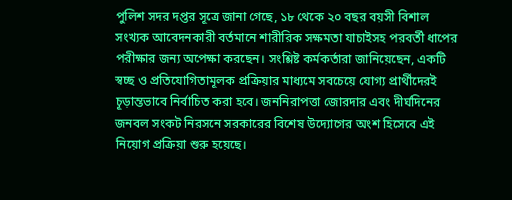পুলিশ সদর দপ্তর সূত্রে জানা গেছে, ১৮ থেকে ২০ বছর বয়সী বিশাল সংখ্যক আবেদনকারী বর্তমানে শারীরিক সক্ষমতা যাচাইসহ পরবর্তী ধাপের পরীক্ষার জন্য অপেক্ষা করছেন। সংশ্লিষ্ট কর্মকর্তারা জানিয়েছেন, একটি স্বচ্ছ ও প্রতিযোগিতামূলক প্রক্রিয়ার মাধ্যমে সবচেয়ে যোগ্য প্রার্থীদেরই চূড়ান্তভাবে নির্বাচিত করা হবে। জননিরাপত্তা জোরদার এবং দীর্ঘদিনের জনবল সংকট নিরসনে সরকারের বিশেষ উদ্যোগের অংশ হিসেবে এই নিয়োগ প্রক্রিয়া শুরু হয়েছে।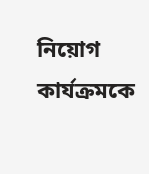নিয়োগ কার্যক্রমকে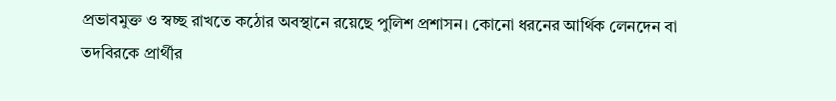প্রভাবমুক্ত ও স্বচ্ছ রাখতে কঠোর অবস্থানে রয়েছে পুলিশ প্রশাসন। কোনো ধরনের আর্থিক লেনদেন বা তদবিরকে প্রার্থীর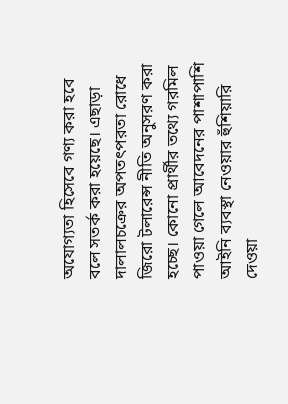অযোগ্যতা হিসেবে গণ্য করা হবে বলে সতর্ক করা হয়েছে। এছাড়া দালালচক্রের অপতৎপরতা রোধে জিরো টলারেন্স নীতি অনুসরণ করা হচ্ছে। কোনো প্রার্থীর তথ্যে গরমিল পাওয়া গেলে আবেদনের পাশাপাশি আইনি ব্যবস্থা নেওয়ার হুঁশিয়ারি দেওয়া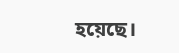হয়েছে।